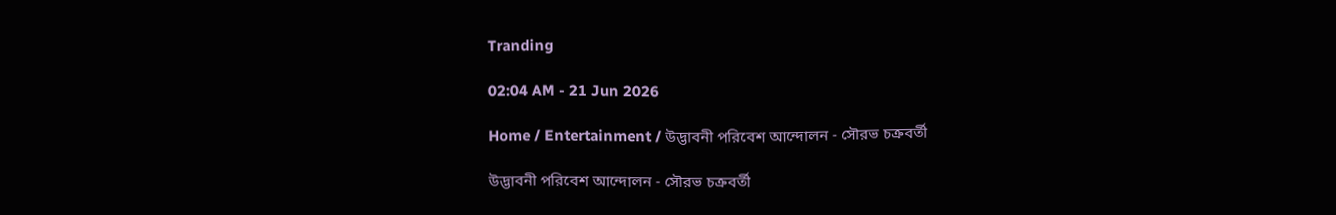Tranding

02:04 AM - 21 Jun 2026

Home / Entertainment / উদ্ভাবনী পরিবেশ আন্দোলন - সৌরভ চক্রবর্তী

উদ্ভাবনী পরিবেশ আন্দোলন - সৌরভ চক্রবর্তী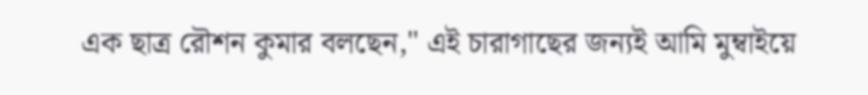এক ছাত্র রৌশন কুমার বলছেন," এই চারাগাছের জন্যই আমি মুম্বাইয়ে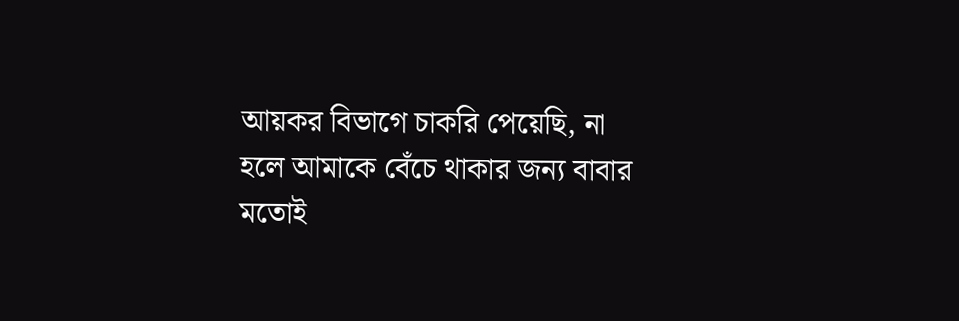আয়কর বিভাগে চাকরি পেয়েছি, না হলে আমাকে বেঁচে থাকার জন্য বাবার মতোই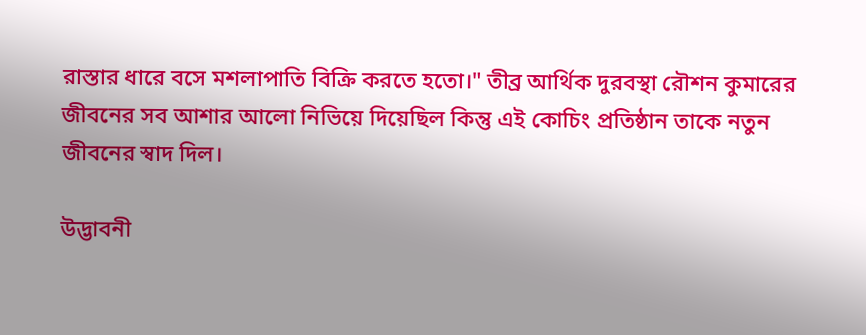রাস্তার ধারে বসে মশলাপাতি বিক্রি করতে হতো।" তীব্র আর্থিক দুরবস্থা রৌশন কুমারের জীবনের সব আশার আলো নিভিয়ে দিয়েছিল কিন্তু এই কোচিং প্রতিষ্ঠান তাকে নতুন জীবনের স্বাদ দিল।

উদ্ভাবনী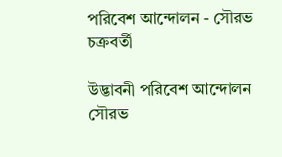পরিবেশ আন্দোলন - সৌরভ চক্রবর্তী

উদ্ভাবনী পরিবেশ আন্দোলন
সৌরভ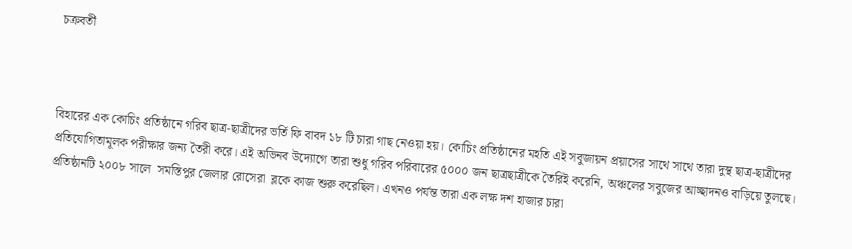চক্রবর্তী



বিহারের এক কোচিং প্রতিষ্ঠানে গরিব ছাত্র-ছাত্রীদের ভর্তি ফি বাবদ ১৮ টি চারা গাছ নেওয়া হয়। কোচিং প্রতিষ্ঠানের মহতি এই সবুজায়ন প্রয়াসের সাথে সাথে তারা দুস্থ ছাত্র-ছাত্রীদের প্রতিযোগিতামূলক পরীক্ষার জন্য তৈরী করে। এই অভিনব উদ্যোগে তারা শুধু গরিব পরিবারের ৫০০০ জন ছাত্রছাত্রীকে তৈরিই করেনি, অঞ্চলের সবুজের আচ্ছাদনও বাড়িয়ে তুলছে। প্রতিষ্ঠানটি ২০০৮ সালে  সমস্তিপুর জেলার রোসেরা  ব্লকে কাজ শুরু করেছিল। এখনও পর্যন্ত তারা এক লক্ষ দশ হাজার চারা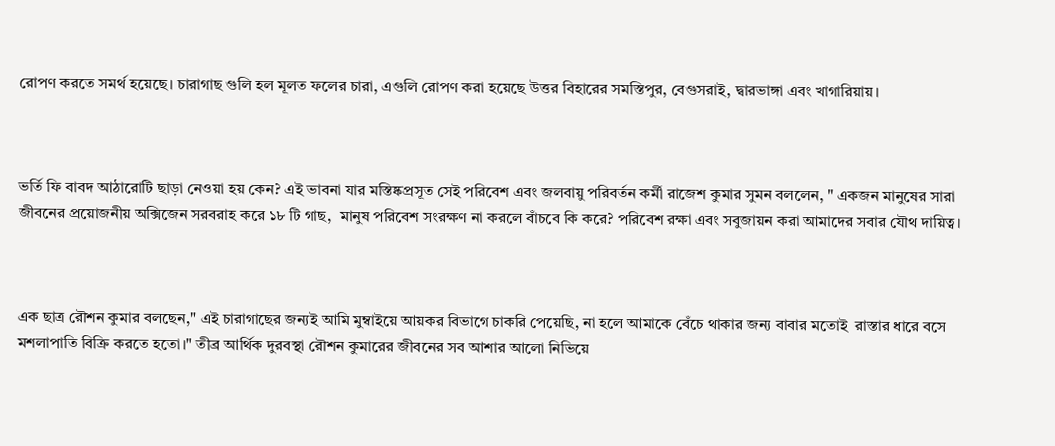রোপণ করতে সমর্থ হয়েছে। চারাগাছ গুলি হল মূলত ফলের চারা, এগুলি রোপণ করা হয়েছে উত্তর বিহারের সমস্তিপুর, বেগুসরাই, দ্বারভাঙ্গা এবং খাগারিয়ায়।



ভর্তি ফি বাবদ আঠারোটি ছাড়া নেওয়া হয় কেন? এই ভাবনা যার মস্তিষ্কপ্রসূত সেই পরিবেশ এবং জলবায়ু পরিবর্তন কর্মী রাজেশ কুমার সুমন বললেন, " একজন মানুষের সারা জীবনের প্রয়োজনীয় অক্সিজেন সরবরাহ করে ১৮ টি গাছ,  মানুষ পরিবেশ সংরক্ষণ না করলে বাঁচবে কি করে? পরিবেশ রক্ষা এবং সবুজায়ন করা আমাদের সবার যৌথ দায়িত্ব।



এক ছাত্র রৌশন কুমার বলছেন," এই চারাগাছের জন্যই আমি মুম্বাইয়ে আয়কর বিভাগে চাকরি পেয়েছি, না হলে আমাকে বেঁচে থাকার জন্য বাবার মতোই  রাস্তার ধারে বসে মশলাপাতি বিক্রি করতে হতো।" তীব্র আর্থিক দুরবস্থা রৌশন কুমারের জীবনের সব আশার আলো নিভিয়ে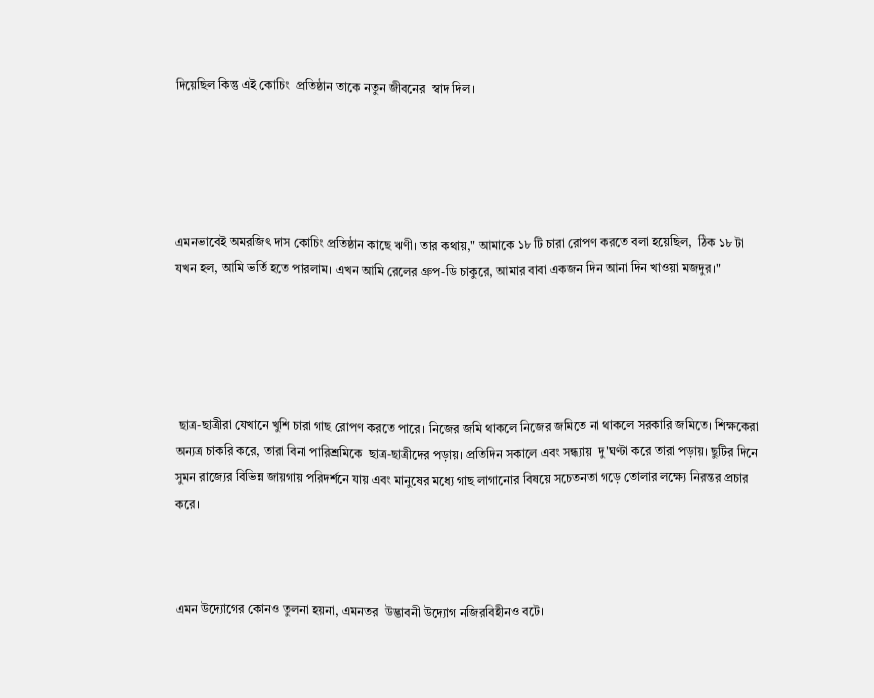দিয়েছিল কিন্তু এই কোচিং  প্রতিষ্ঠান তাকে নতুন জীবনের  স্বাদ দিল।





এমনভাবেই অমরজিৎ দাস কোচিং প্রতিষ্ঠান কাছে ঋণী। তার কথায়," আমাকে ১৮ টি চারা রোপণ করতে বলা হয়েছিল,  ঠিক ১৮ টা যখন হল, আমি ভর্তি হতে পারলাম। এখন আমি রেলের গ্রুপ-ডি চাকুরে, আমার বাবা একজন দিন আনা দিন খাওয়া মজদুর।"





 ছাত্র-ছাত্রীরা যেখানে খুশি চারা গাছ রোপণ করতে পারে। নিজের জমি থাকলে নিজের জমিতে না থাকলে সরকারি জমিতে। শিক্ষকেরা অন্যত্র চাকরি করে, তারা বিনা পারিশ্রমিকে  ছাত্র-ছাত্রীদের পড়ায়। প্রতিদিন সকালে এবং সন্ধ্যায়  দু'ঘণ্টা করে তারা পড়ায়। ছুটির দিনে সুমন রাজ্যের বিভিন্ন জায়গায় পরিদর্শনে যায় এবং মানুষের মধ্যে গাছ লাগানোর বিষয়ে সচেতনতা গড়ে তোলার লক্ষ্যে নিরন্তর প্রচার করে।



এমন উদ্যোগের কোনও তুলনা হয়না, এমনতর  উদ্ভাবনী উদ্যোগ নজিরবিহীনও বটে।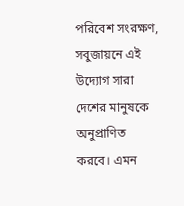পরিবেশ সংরক্ষণ, সবুজায়নে এই উদ্যোগ সারা দেশের মানুষকে  অনুপ্রাণিত করবে। এমন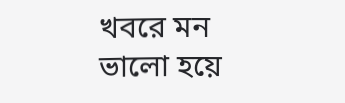খবরে মন ভালো হয়ে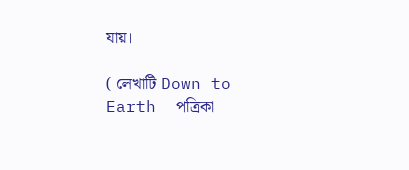যায়।

( লেখাটি Down to Earth  পত্রিকা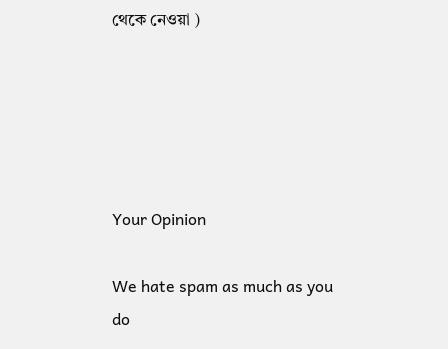থেকে নেওয়া )





Your Opinion

We hate spam as much as you do